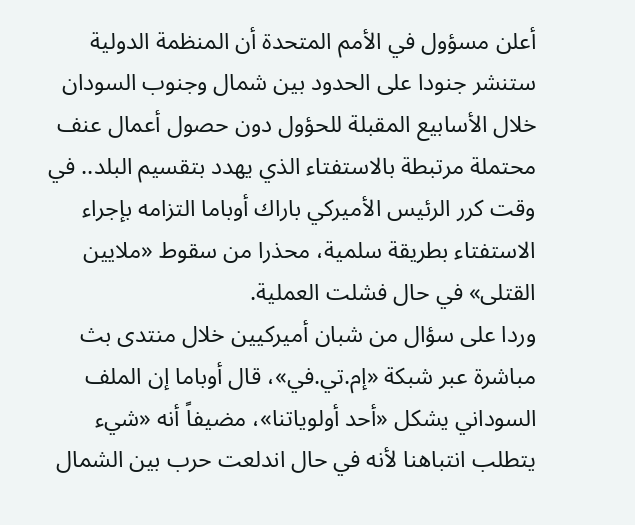أعلن مسؤول في الأمم المتحدة أن المنظمة الدولية ستنشر جنودا على الحدود بين شمال وجنوب السودان خلال الأسابيع المقبلة للحؤول دون حصول أعمال عنف محتملة مرتبطة بالاستفتاء الذي يهدد بتقسيم البلد.. في وقت كرر الرئيس الأميركي باراك أوباما التزامه بإجراء الاستفتاء بطريقة سلمية، محذرا من سقوط «ملايين القتلى» في حال فشلت العملية.
وردا على سؤال من شبان أميركيين خلال منتدى بث مباشرة عبر شبكة «إم.تي.في»، قال أوباما إن الملف السوداني يشكل «أحد أولوياتنا»، مضيفاً أنه «شيء يتطلب انتباهنا لأنه في حال اندلعت حرب بين الشمال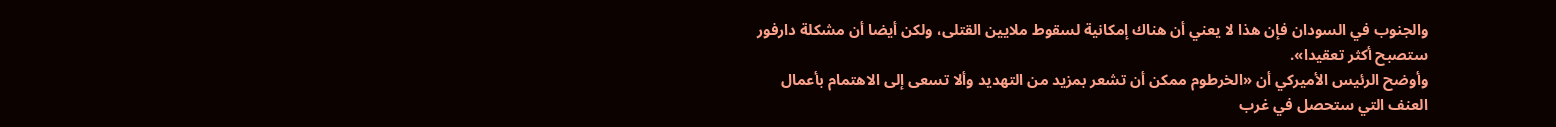والجنوب في السودان فإن هذا لا يعني أن هناك إمكانية لسقوط ملايين القتلى، ولكن أيضا أن مشكلة دارفور ستصبح أكثر تعقيدا».
وأوضح الرئيس الأميركي أن «الخرطوم ممكن أن تشعر بمزيد من التهديد وألا تسعى إلى الاهتمام بأعمال العنف التي ستحصل في غرب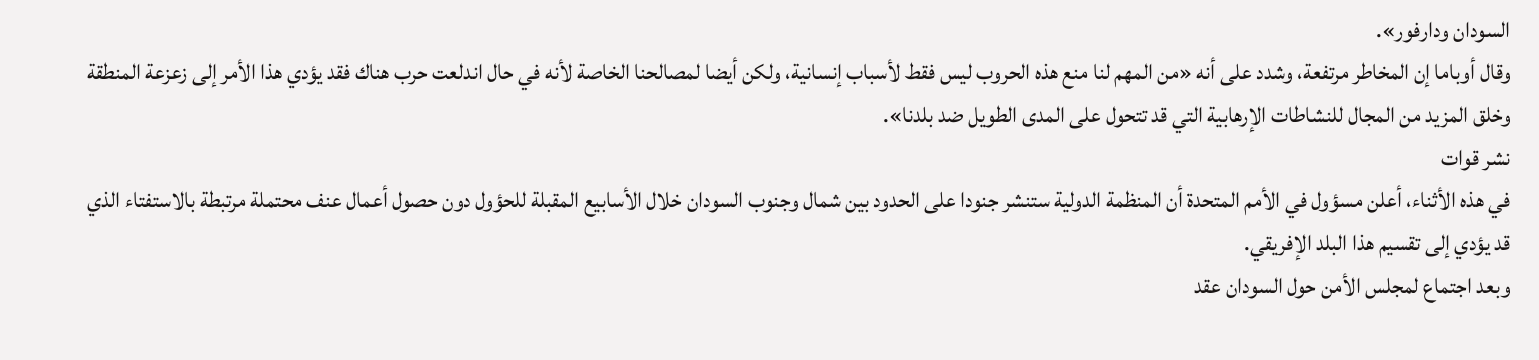السودان ودارفور».
وقال أوباما إن المخاطر مرتفعة، وشدد على أنه «من المهم لنا منع هذه الحروب ليس فقط لأسباب إنسانية، ولكن أيضا لمصالحنا الخاصة لأنه في حال اندلعت حرب هناك فقد يؤدي هذا الأمر إلى زعزعة المنطقة وخلق المزيد من المجال للنشاطات الإرهابية التي قد تتحول على المدى الطويل ضد بلدنا».
نشر قوات
في هذه الأثناء، أعلن مسؤول في الأمم المتحدة أن المنظمة الدولية ستنشر جنودا على الحدود بين شمال وجنوب السودان خلال الأسابيع المقبلة للحؤول دون حصول أعمال عنف محتملة مرتبطة بالاستفتاء الذي قد يؤدي إلى تقسيم هذا البلد الإفريقي.
وبعد اجتماع لمجلس الأمن حول السودان عقد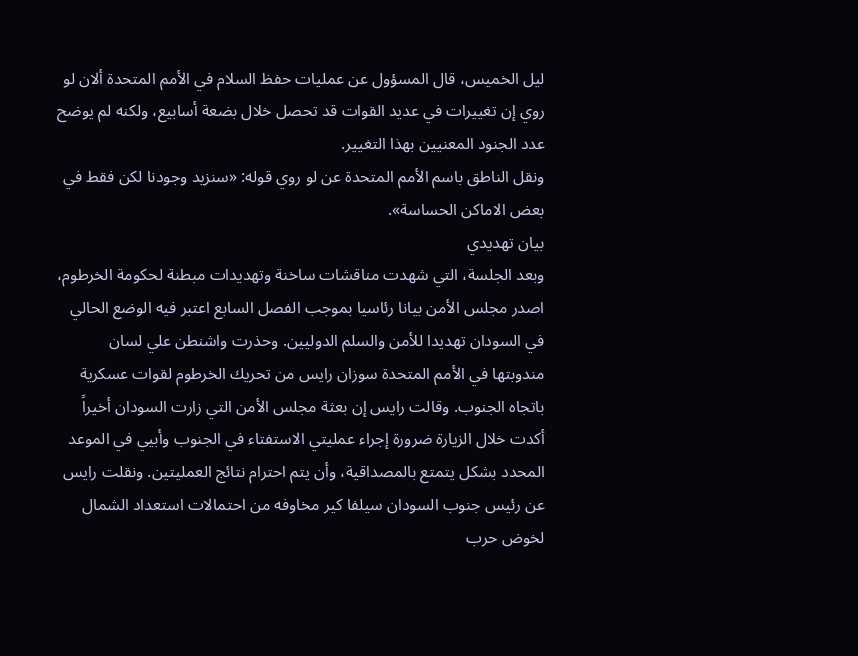ليل الخميس، قال المسؤول عن عمليات حفظ السلام في الأمم المتحدة ألان لو روي إن تغييرات في عديد القوات قد تحصل خلال بضعة أسابيع، ولكنه لم يوضح عدد الجنود المعنيين بهذا التغيير.
ونقل الناطق باسم الأمم المتحدة عن لو روي قوله: «سنزيد وجودنا لكن فقط في بعض الاماكن الحساسة».
بيان تهديدي
وبعد الجلسة، التي شهدت مناقشات ساخنة وتهديدات مبطنة لحكومة الخرطوم، اصدر مجلس الأمن بيانا رئاسيا بموجب الفصل السابع اعتبر فيه الوضع الحالي في السودان تهديدا للأمن والسلم الدوليين. وحذرت واشنطن علي لسان مندوبتها في الأمم المتحدة سوزان رايس من تحريك الخرطوم لقوات عسكرية باتجاه الجنوب. وقالت رايس إن بعثة مجلس الأمن التي زارت السودان أخيراً أكدت خلال الزيارة ضرورة إجراء عمليتي الاستفتاء في الجنوب وأبيي في الموعد المحدد بشكل يتمتع بالمصداقية، وأن يتم احترام نتائج العمليتين. ونقلت رايس عن رئيس جنوب السودان سيلفا كير مخاوفه من احتمالات استعداد الشمال لخوض حرب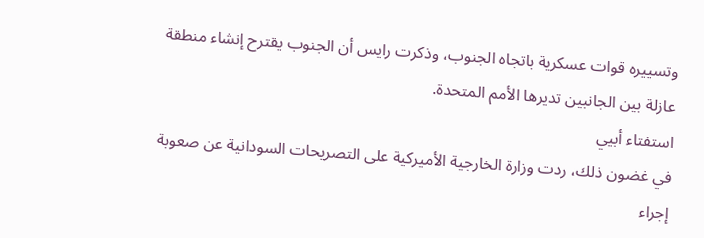وتسييره قوات عسكرية باتجاه الجنوب، وذكرت رايس أن الجنوب يقترح إنشاء منطقة عازلة بين الجانبين تديرها الأمم المتحدة.
استفتاء أبيي
في غضون ذلك، ردت وزارة الخارجية الأميركية على التصريحات السودانية عن صعوبة إجراء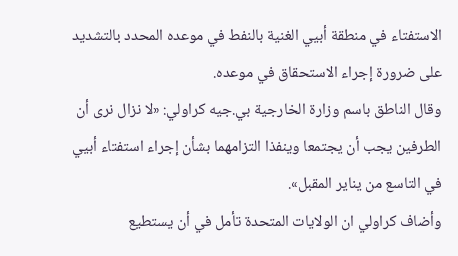الاستفتاء في منطقة أبيي الغنية بالنفط في موعده المحدد بالتشديد على ضرورة إجراء الاستحقاق في موعده.
وقال الناطق باسم وزارة الخارجية بي.جيه كراولي: «لا نزال نرى أن الطرفين يجب أن يجتمعا وينفذا التزامهما بشأن إجراء استفتاء أبيي في التاسع من يناير المقبل».
وأضاف كراولي ان الولايات المتحدة تأمل في أن يستطيع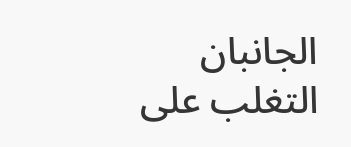الجانبان التغلب على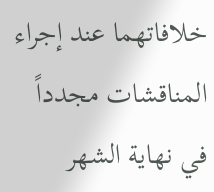خلافاتهما عند إجراء المناقشات مجدداً في نهاية الشهر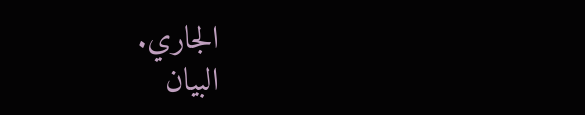الجاري.
البيان